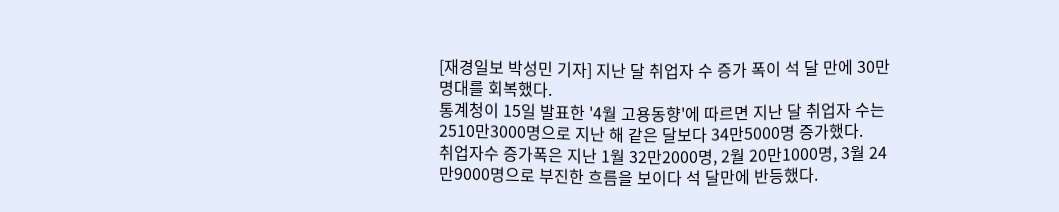[재경일보 박성민 기자] 지난 달 취업자 수 증가 폭이 석 달 만에 30만 명대를 회복했다.
통계청이 15일 발표한 '4월 고용동향'에 따르면 지난 달 취업자 수는 2510만3000명으로 지난 해 같은 달보다 34만5000명 증가했다.
취업자수 증가폭은 지난 1월 32만2000명, 2월 20만1000명, 3월 24만9000명으로 부진한 흐름을 보이다 석 달만에 반등했다.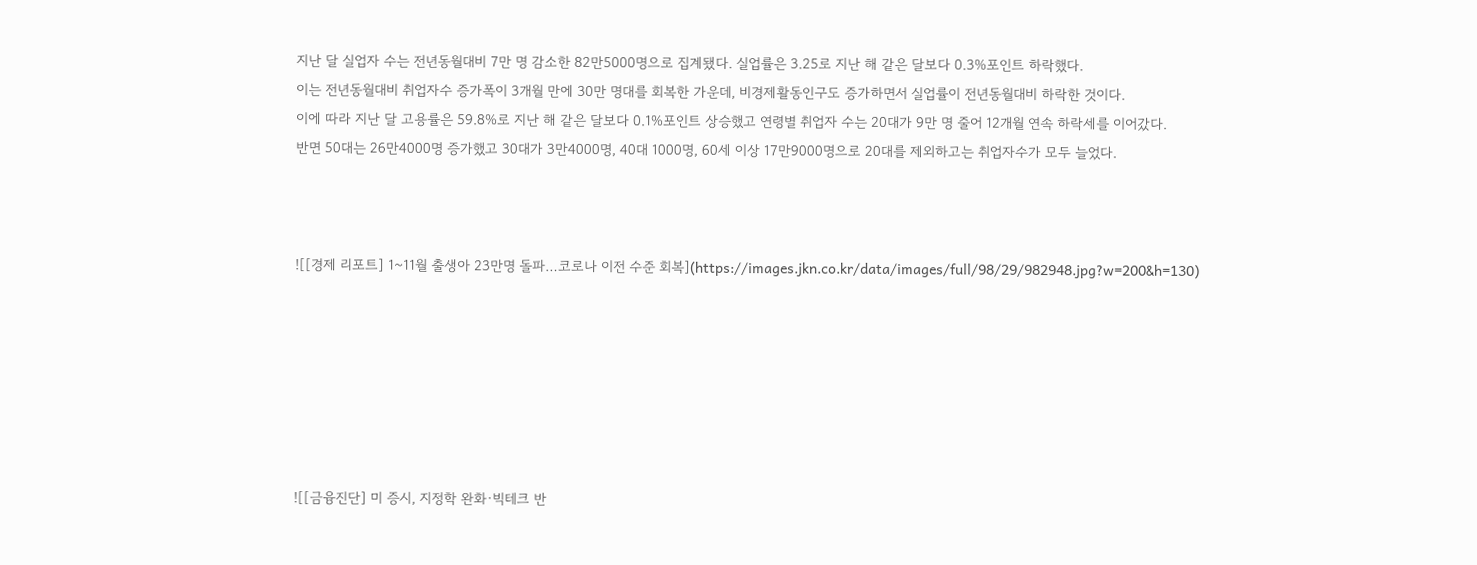지난 달 실업자 수는 전년동월대비 7만 명 감소한 82만5000명으로 집계됐다. 실업률은 3.25로 지난 해 같은 달보다 0.3%포인트 하락했다.
이는 전년동월대비 취업자수 증가폭이 3개월 만에 30만 명대를 회복한 가운데, 비경제활동인구도 증가하면서 실업률이 전년동월대비 하락한 것이다.
이에 따라 지난 달 고용률은 59.8%로 지난 해 같은 달보다 0.1%포인트 상승했고 연령별 취업자 수는 20대가 9만 명 줄어 12개월 연속 하락세를 이어갔다.
반면 50대는 26만4000명 증가했고 30대가 3만4000명, 40대 1000명, 60세 이상 17만9000명으로 20대를 제외하고는 취업자수가 모두 늘었다.



![[경제 리포트] 1~11월 출생아 23만명 돌파…코로나 이전 수준 회복](https://images.jkn.co.kr/data/images/full/98/29/982948.jpg?w=200&h=130)







![[금융진단] 미 증시, 지정학 완화·빅테크 반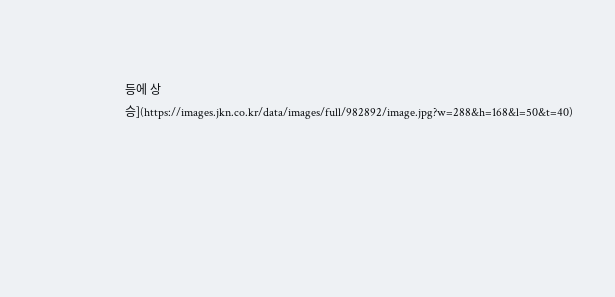등에 상승](https://images.jkn.co.kr/data/images/full/982892/image.jpg?w=288&h=168&l=50&t=40)